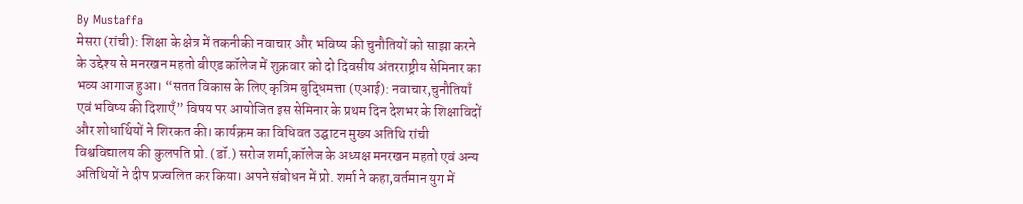By Mustaffa
मेसरा (रांची): शिक्षा के क्षेत्र में तकनीकी नवाचार और भविष्य की चुनौतियों को साझा करने के उद्देश्य से मनरखन महतो बीएड कॉलेज में शुक्रवार को दो दिवसीय अंतरराष्ट्रीय सेमिनार का भव्य आगाज हुआ। “सतत विकास के लिए कृत्रिम बुद्धिमत्ता (एआई): नवाचार,चुनौतियाँ एवं भविष्य की दिशाएँ” विषय पर आयोजित इस सेमिनार के प्रथम दिन देशभर के शिक्षाविदों और शोधार्थियों ने शिरकत की। कार्यक्रम का विधिवत उद्घाटन मुख्य अतिथि रांची विश्वविद्यालय की कुलपति प्रो. (डॉ.) सरोज शर्मा,कॉलेज के अध्यक्ष मनरखन महतो एवं अन्य अतिथियों ने दीप प्रज्वलित कर किया। अपने संबोधन में प्रो. शर्मा ने कहा,वर्तमान युग में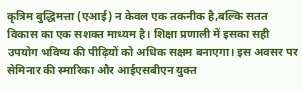कृत्रिम बुद्धिमत्ता (एआई) न केवल एक तकनीक है,बल्कि सतत विकास का एक सशक्त माध्यम है। शिक्षा प्रणाली में इसका सही उपयोग भविष्य की पीढ़ियों को अधिक सक्षम बनाएगा। इस अवसर पर सेमिनार की स्मारिका और आईएसबीएन युक्त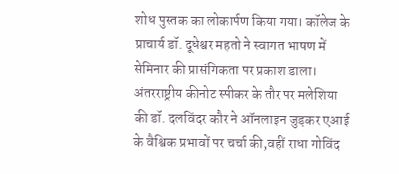शोध पुस्तक का लोकार्पण किया गया। कॉलेज के प्राचार्य डॉ. दूधेश्वर महतो ने स्वागत भाषण में सेमिनार की प्रासंगिकता पर प्रकाश डाला। अंतरराष्ट्रीय कीनोट स्पीकर के तौर पर मलेशिया की डॉ. दलविंदर कौर ने ऑनलाइन जुड़कर एआई के वैश्विक प्रभावों पर चर्चा की,वहीं राधा गोविंद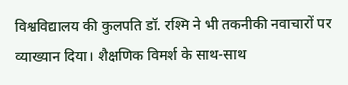विश्वविद्यालय की कुलपति डॉ. रश्मि ने भी तकनीकी नवाचारों पर व्याख्यान दिया। शैक्षणिक विमर्श के साथ-साथ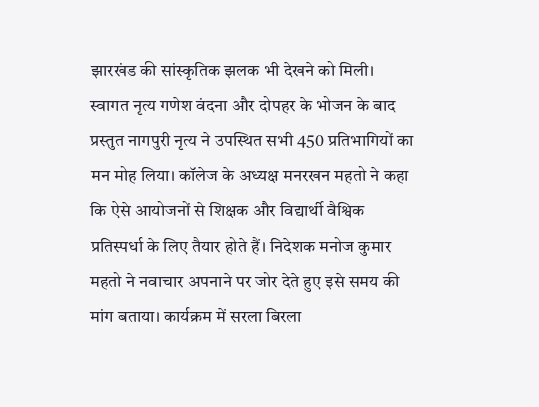झारखंड की सांस्कृतिक झलक भी देखने को मिली। स्वागत नृत्य गणेश वंदना और दोपहर के भोजन के बाद प्रस्तुत नागपुरी नृत्य ने उपस्थित सभी 450 प्रतिभागियों का मन मोह लिया। कॉलेज के अध्यक्ष मनरखन महतो ने कहा कि ऐसे आयोजनों से शिक्षक और विद्यार्थी वैश्विक प्रतिस्पर्धा के लिए तैयार होते हैं। निदेशक मनोज कुमार महतो ने नवाचार अपनाने पर जोर देते हुए इसे समय की मांग बताया। कार्यक्रम में सरला बिरला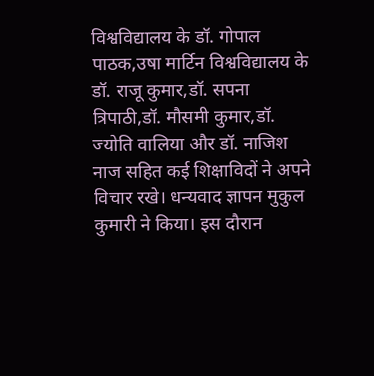विश्वविद्यालय के डॉ. गोपाल पाठक,उषा मार्टिन विश्वविद्यालय के डॉ. राजू कुमार,डॉ. सपना त्रिपाठी,डॉ. मौसमी कुमार,डॉ. ज्योति वालिया और डॉ. नाजिश नाज सहित कई शिक्षाविदों ने अपने विचार रखे। धन्यवाद ज्ञापन मुकुल कुमारी ने किया। इस दौरान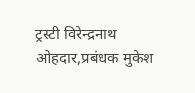ट्रस्टी विरेन्द्रनाथ ओहदार,प्रबंधक मुकेश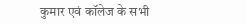कुमार एवं कॉलेज के सभी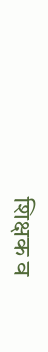शिक्षक व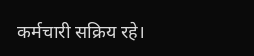कर्मचारी सक्रिय रहे।